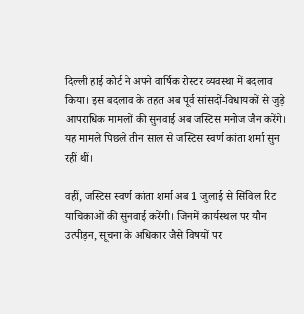दिल्ली हाई कोर्ट ने अपने वार्षिक रोस्टर व्यवस्था में बदलाव किया। इस बदलाव के तहत अब पूर्व सांसदों-विधायकों से जुड़े आपराधिक मामलों की सुनवाई अब जस्टिस मनोज जैन करेंगे। यह मामले पिछले तीन साल से जस्टिस स्वर्ण कांता शर्मा सुन रहीं थीं।

वहीं, जस्टिस स्वर्ण कांता शर्मा अब 1 जुलाई से सिविल रिट याचिकाओं की सुनवाई करेंगी। जिनमें कार्यस्थल पर यौन उत्पीड़न, सूचना के अधिकार जैसे विषयों पर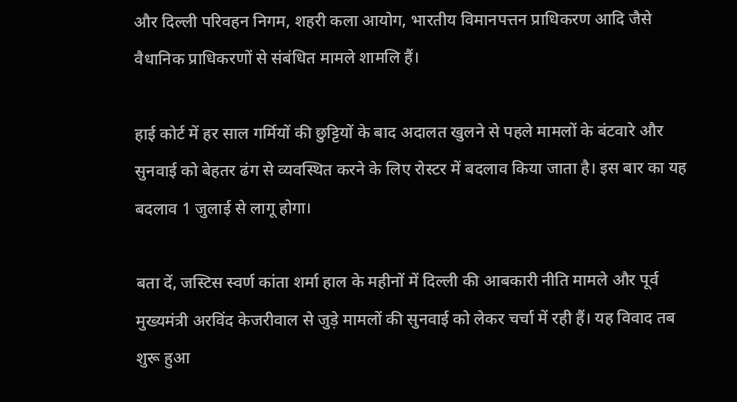और दिल्ली परिवहन निगम, शहरी कला आयोग, भारतीय विमानपत्तन प्राधिकरण आदि जैसे वैधानिक प्राधिकरणों से संबंधित मामले शामलि हैं।

हाई कोर्ट में हर साल गर्मियों की छुट्टियों के बाद अदालत खुलने से पहले मामलों के बंटवारे और सुनवाई को बेहतर ढंग से व्यवस्थित करने के लिए रोस्टर में बदलाव किया जाता है। इस बार का यह बदलाव 1 जुलाई से लागू होगा।

बता दें, जस्टिस स्वर्ण कांता शर्मा हाल के महीनों में दिल्ली की आबकारी नीति मामले और पूर्व मुख्यमंत्री अरविंद केजरीवाल से जुड़े मामलों की सुनवाई को लेकर चर्चा में रही हैं। यह विवाद तब शुरू हुआ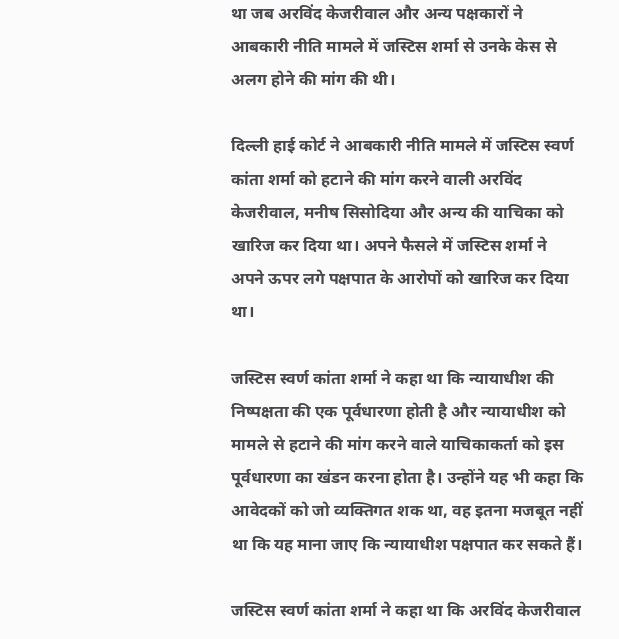था जब अरविंद केजरीवाल और अन्य पक्षकारों ने आबकारी नीति मामले में जस्टिस शर्मा से उनके केस से अलग होने की मांग की थी।

दिल्ली हाई कोर्ट ने आबकारी नीति मामले में जस्टिस स्वर्ण कांता शर्मा को हटाने की मांग करने वाली अरविंद केजरीवाल, मनीष सिसोदिया और अन्य की याचिका को खारिज कर दिया था। अपने फैसले में जस्टिस शर्मा ने अपने ऊपर लगे पक्षपात के आरोपों को खारिज कर दिया था।

जस्टिस स्वर्ण कांता शर्मा ने कहा था कि न्यायाधीश की निष्पक्षता की एक पूर्वधारणा होती है और न्यायाधीश को मामले से हटाने की मांग करने वाले याचिकाकर्ता को इस पूर्वधारणा का खंडन करना होता है। उन्होंने यह भी कहा कि आवेदकों को जो व्यक्तिगत शक था, वह इतना मजबूत नहीं था कि यह माना जाए कि न्यायाधीश पक्षपात कर सकते हैं।

जस्टिस स्वर्ण कांता शर्मा ने कहा था कि अरविंद केजरीवाल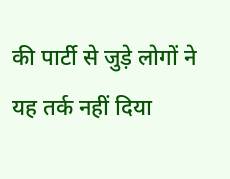की पार्टी से जुड़े लोगों ने यह तर्क नहीं दिया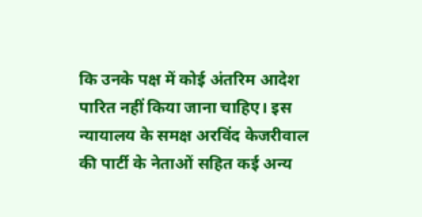कि उनके पक्ष में कोई अंतरिम आदेश पारित नहीं किया जाना चाहिए। इस न्यायालय के समक्ष अरविंद केजरीवाल की पार्टी के नेताओं सहित कई अन्य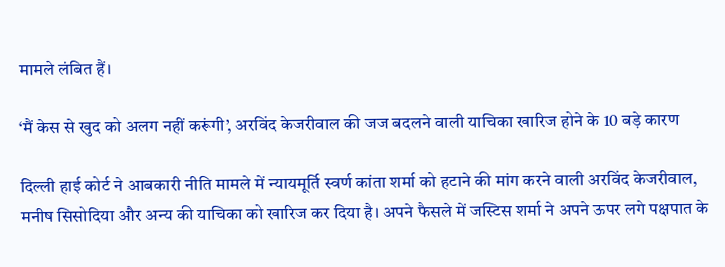मामले लंबित हैं।

‘मैं केस से खुद को अलग नहीं करूंगी’, अरविंद केजरीवाल की जज बदलने वाली याचिका खारिज होने के 10 बड़े कारण

दिल्ली हाई कोर्ट ने आबकारी नीति मामले में न्यायमूर्ति स्वर्ण कांता शर्मा को हटाने की मांग करने वाली अरविंद केजरीवाल, मनीष सिसोदिया और अन्य की याचिका को खारिज कर दिया है। अपने फैसले में जस्टिस शर्मा ने अपने ऊपर लगे पक्षपात के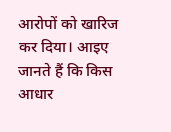आरोपों को खारिज कर दिया। आइए जानते हैं कि किस आधार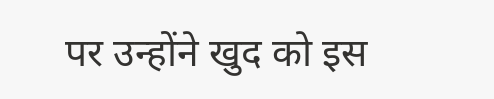पर उन्होंने खुद को इस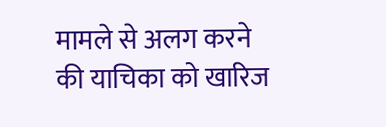मामले से अलग करने की याचिका को खारिज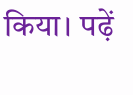किया। पढ़ें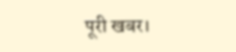पूरी खबर।